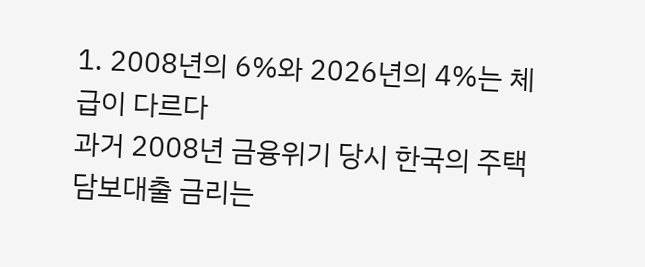1. 2008년의 6%와 2026년의 4%는 체급이 다르다
과거 2008년 금융위기 당시 한국의 주택담보대출 금리는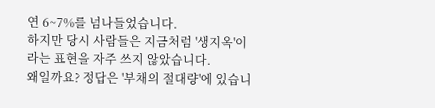연 6~7%를 넘나들었습니다.
하지만 당시 사람들은 지금처럼 '생지옥'이라는 표현을 자주 쓰지 않았습니다.
왜일까요? 정답은 '부채의 절대량'에 있습니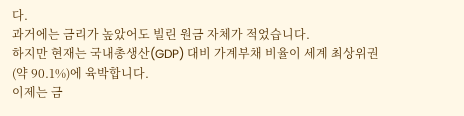다.
과거에는 금리가 높았어도 빌린 원금 자체가 적었습니다.
하지만 현재는 국내총생산(GDP) 대비 가계부채 비율이 세계 최상위권(약 90.1%)에 육박합니다.
이제는 금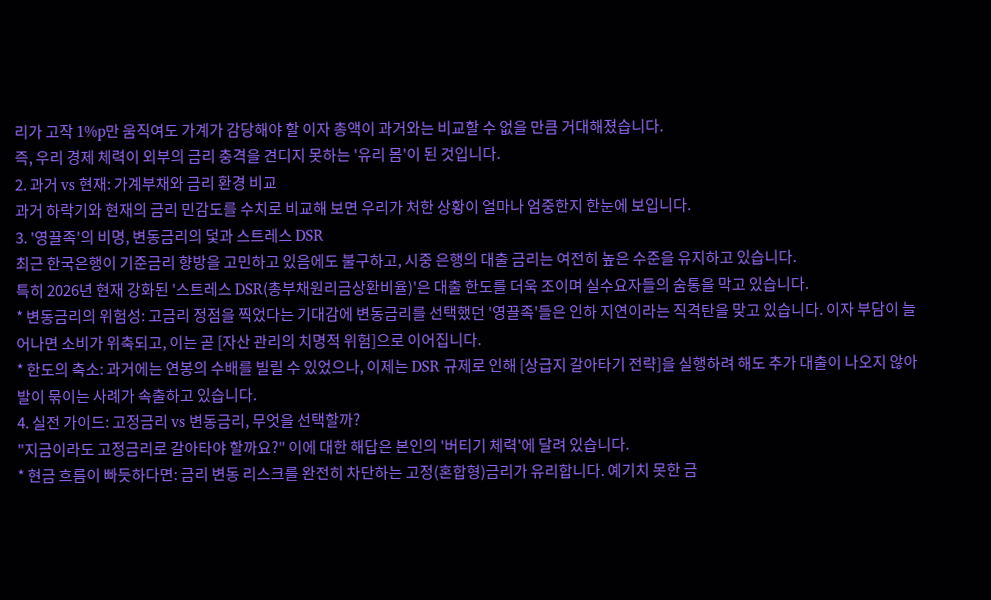리가 고작 1%p만 움직여도 가계가 감당해야 할 이자 총액이 과거와는 비교할 수 없을 만큼 거대해졌습니다.
즉, 우리 경제 체력이 외부의 금리 충격을 견디지 못하는 '유리 몸'이 된 것입니다.
2. 과거 vs 현재: 가계부채와 금리 환경 비교
과거 하락기와 현재의 금리 민감도를 수치로 비교해 보면 우리가 처한 상황이 얼마나 엄중한지 한눈에 보입니다.
3. '영끌족'의 비명, 변동금리의 덫과 스트레스 DSR
최근 한국은행이 기준금리 향방을 고민하고 있음에도 불구하고, 시중 은행의 대출 금리는 여전히 높은 수준을 유지하고 있습니다.
특히 2026년 현재 강화된 '스트레스 DSR(총부채원리금상환비율)'은 대출 한도를 더욱 조이며 실수요자들의 숨통을 막고 있습니다.
* 변동금리의 위험성: 고금리 정점을 찍었다는 기대감에 변동금리를 선택했던 '영끌족'들은 인하 지연이라는 직격탄을 맞고 있습니다. 이자 부담이 늘어나면 소비가 위축되고, 이는 곧 [자산 관리의 치명적 위험]으로 이어집니다.
* 한도의 축소: 과거에는 연봉의 수배를 빌릴 수 있었으나, 이제는 DSR 규제로 인해 [상급지 갈아타기 전략]을 실행하려 해도 추가 대출이 나오지 않아 발이 묶이는 사례가 속출하고 있습니다.
4. 실전 가이드: 고정금리 vs 변동금리, 무엇을 선택할까?
"지금이라도 고정금리로 갈아타야 할까요?" 이에 대한 해답은 본인의 '버티기 체력'에 달려 있습니다.
* 현금 흐름이 빠듯하다면: 금리 변동 리스크를 완전히 차단하는 고정(혼합형)금리가 유리합니다. 예기치 못한 금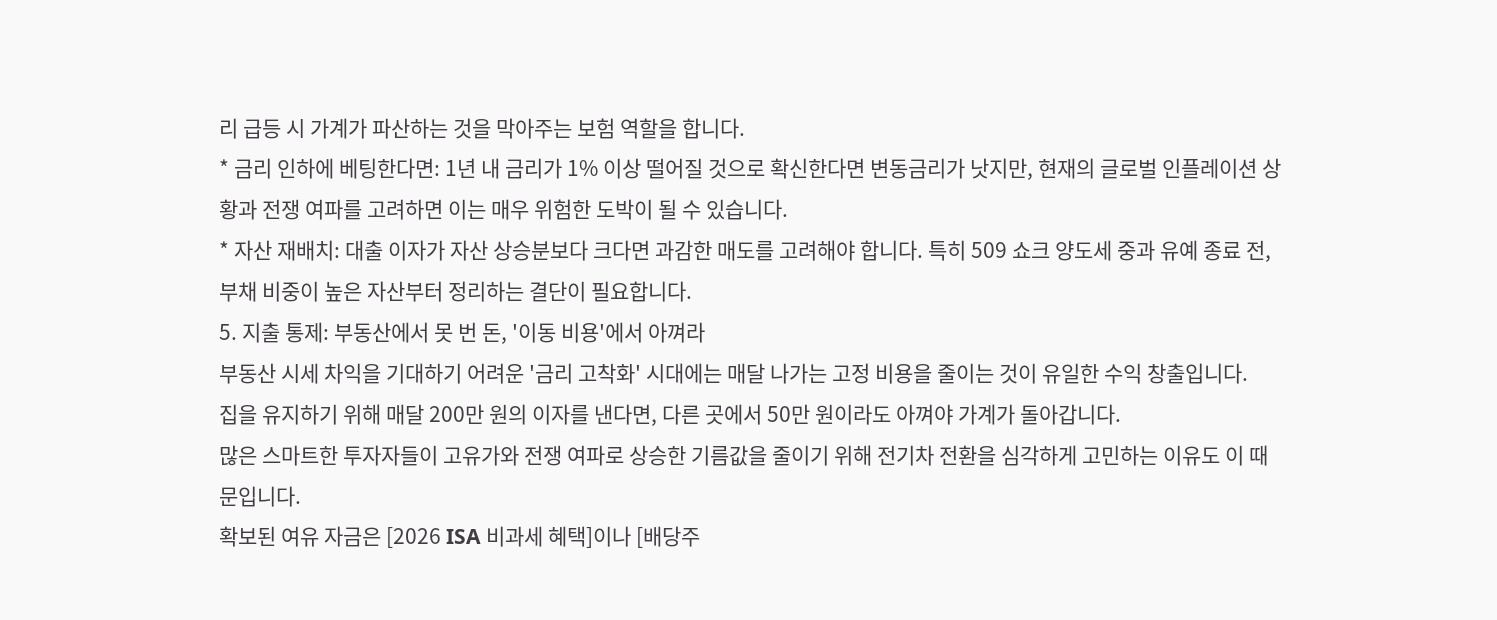리 급등 시 가계가 파산하는 것을 막아주는 보험 역할을 합니다.
* 금리 인하에 베팅한다면: 1년 내 금리가 1% 이상 떨어질 것으로 확신한다면 변동금리가 낫지만, 현재의 글로벌 인플레이션 상황과 전쟁 여파를 고려하면 이는 매우 위험한 도박이 될 수 있습니다.
* 자산 재배치: 대출 이자가 자산 상승분보다 크다면 과감한 매도를 고려해야 합니다. 특히 509 쇼크 양도세 중과 유예 종료 전, 부채 비중이 높은 자산부터 정리하는 결단이 필요합니다.
5. 지출 통제: 부동산에서 못 번 돈, '이동 비용'에서 아껴라
부동산 시세 차익을 기대하기 어려운 '금리 고착화' 시대에는 매달 나가는 고정 비용을 줄이는 것이 유일한 수익 창출입니다.
집을 유지하기 위해 매달 200만 원의 이자를 낸다면, 다른 곳에서 50만 원이라도 아껴야 가계가 돌아갑니다.
많은 스마트한 투자자들이 고유가와 전쟁 여파로 상승한 기름값을 줄이기 위해 전기차 전환을 심각하게 고민하는 이유도 이 때문입니다.
확보된 여유 자금은 [2026 ISA 비과세 혜택]이나 [배당주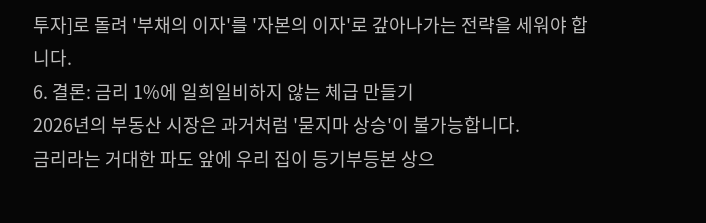투자]로 돌려 '부채의 이자'를 '자본의 이자'로 갚아나가는 전략을 세워야 합니다.
6. 결론: 금리 1%에 일희일비하지 않는 체급 만들기
2026년의 부동산 시장은 과거처럼 '묻지마 상승'이 불가능합니다.
금리라는 거대한 파도 앞에 우리 집이 등기부등본 상으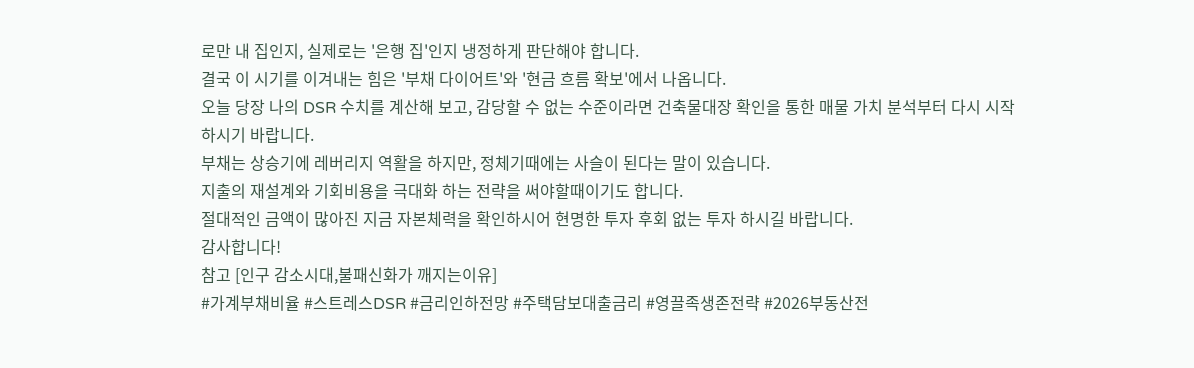로만 내 집인지, 실제로는 '은행 집'인지 냉정하게 판단해야 합니다.
결국 이 시기를 이겨내는 힘은 '부채 다이어트'와 '현금 흐름 확보'에서 나옵니다.
오늘 당장 나의 DSR 수치를 계산해 보고, 감당할 수 없는 수준이라면 건축물대장 확인을 통한 매물 가치 분석부터 다시 시작하시기 바랍니다.
부채는 상승기에 레버리지 역활을 하지만, 정체기때에는 사슬이 된다는 말이 있습니다.
지출의 재설계와 기회비용을 극대화 하는 전략을 써야할때이기도 합니다.
절대적인 금액이 많아진 지금 자본체력을 확인하시어 현명한 투자 후회 없는 투자 하시길 바랍니다.
감사합니다!
참고 [인구 감소시대,불패신화가 깨지는이유]
#가계부채비율 #스트레스DSR #금리인하전망 #주택담보대출금리 #영끌족생존전략 #2026부동산전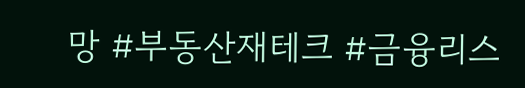망 #부동산재테크 #금융리스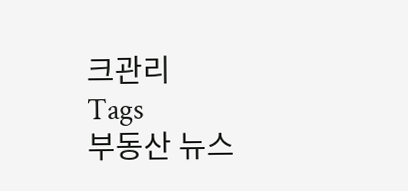크관리
Tags
부동산 뉴스